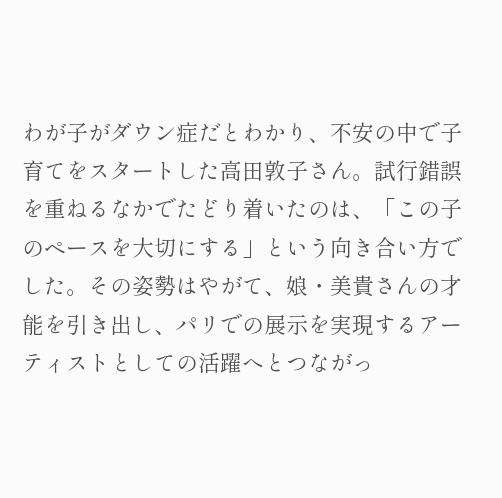わが子がダウン症だとわかり、不安の中で子育てをスタートした高田敦子さん。試行錯誤を重ねるなかでたどり着いたのは、「この子のペースを大切にする」という向き合い方でした。その姿勢はやがて、娘・美貴さんの才能を引き出し、パリでの展示を実現するアーティストとしての活躍へとつながっ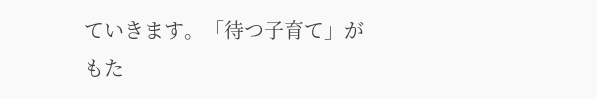ていきます。「待つ子育て」がもた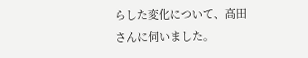らした変化について、高田さんに伺いました。